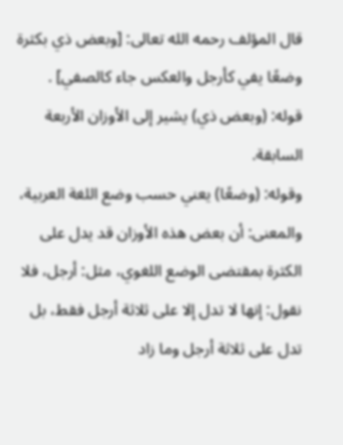قال المؤلف رحمه الله تعالى: [وبعض ذي بكثرة وضعًا يفي كأرجل والعكس جاء كالصفي] .
قوله: (وبعض ذي) يشير إلى الأوزان الأربعة السابقة.
وقوله: (وضعًا) يعني حسب وضع اللغة العربية، والمعنى: أن بعض هذه الأوزان قد يدل على الكثرة بمقتضى الوضع اللغوي، مثل: أرجل، فلا نقول: إنها لا تدل إلا على ثلاثة أرجل فقط، بل تدل على ثلاثة أرجل وما زاد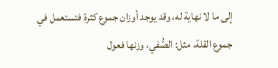إلى ما لا نهاية له، وقد يوجد أوزان جموع كثرة فتستعمل في جموع القلة، مثل: الصُّفي، وزنها فعول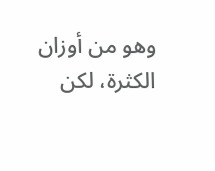وهو من أوزان الكثرة، لكن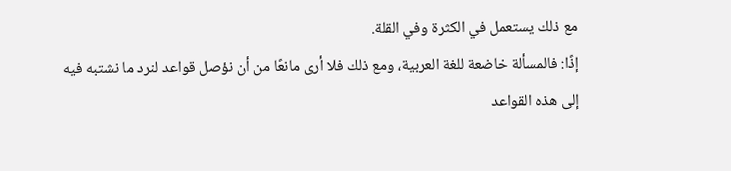مع ذلك يستعمل في الكثرة وفي القلة.
إذًا: فالمسألة خاضعة للغة العربية، ومع ذلك فلا أرى مانعًا من أن نؤصل قواعد لنرد ما نشتبه فيه إلى هذه القواعد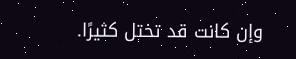وإن كانت قد تختل كثيرًا.